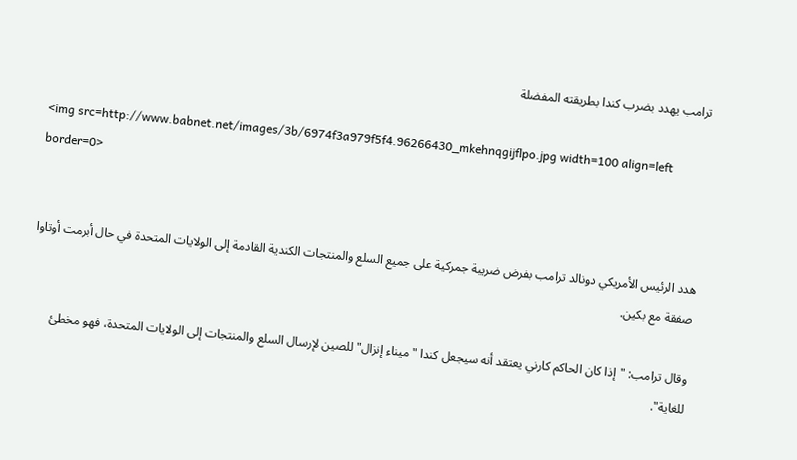ترامب يهدد بضرب كندا بطريقته المفضلة

<img src=http://www.babnet.net/images/3b/6974f3a979f5f4.96266430_mkehnqgijflpo.jpg width=100 align=left border=0>


هدد الرئيس الأمريكي دونالد ترامب بفرض ضريبة جمركية على جميع السلع والمنتجات الكندية القادمة إلى الولايات المتحدة في حال أبرمت أوتاوا صفقة مع بكين.

وقال ترامب: "إذا كان الحاكم كارني يعتقد أنه سيجعل كندا "ميناء إنزال" للصين لإرسال السلع والمنتجات إلى الولايات المتحدة، فهو مخطئ للغاية".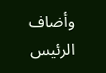وأضاف الرئيس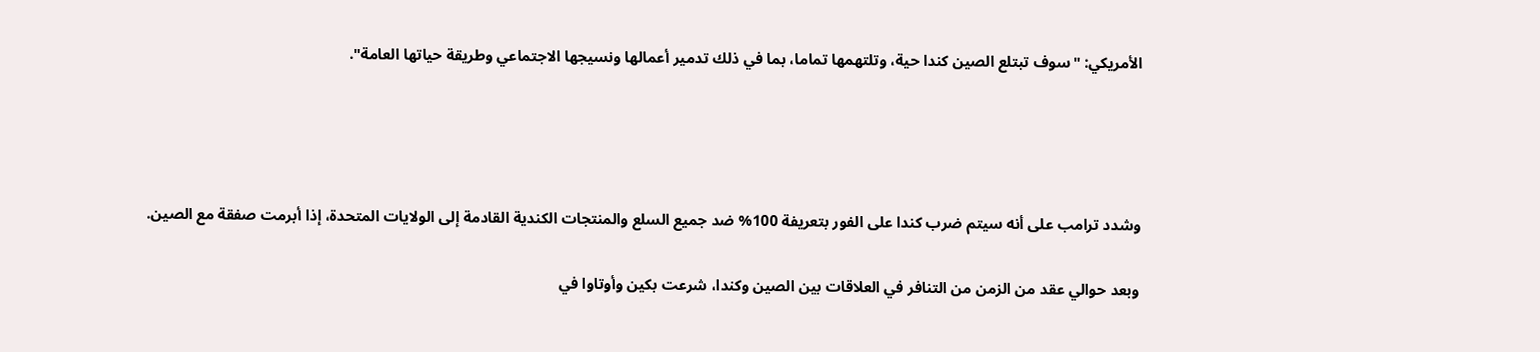الأمريكي: "سوف تبتلع الصين كندا حية، وتلتهمها تماما، بما في ذلك تدمير أعمالها ونسيجها الاجتماعي وطريقة حياتها العامة".




وشدد ترامب على أنه سيتم ضرب كندا على الفور بتعريفة 100% ضد جميع السلع والمنتجات الكندية القادمة إلى الولايات المتحدة، إذا أبرمت صفقة مع الصين.

وبعد حوالي عقد من الزمن من التنافر في العلاقات بين الصين وكندا، شرعت بكين وأوتاوا في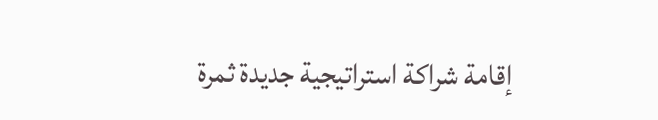إقامة شراكة استراتيجية جديدة ثمرة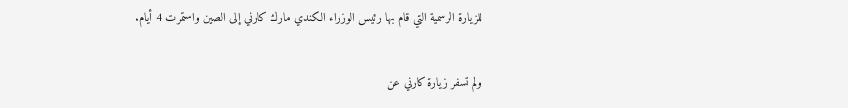للزيارة الرسمية التي قام بها رئيس الوزراء الكندي مارك كارني إلى الصين واستمرت 4 أيام.

ولم تسفر زيارة كارني عن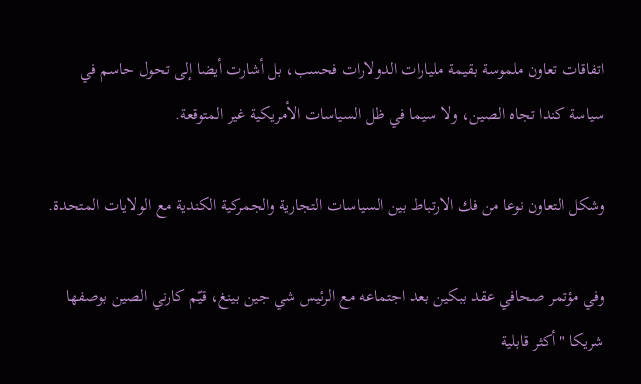اتفاقات تعاون ملموسة بقيمة مليارات الدولارات فحسب، بل أشارت أيضا إلى تحول حاسم في سياسة كندا تجاه الصين، ولا سيما في ظل السياسات الأمريكية غير المتوقعة.

وشكل التعاون نوعا من فك الارتباط بين السياسات التجارية والجمركية الكندية مع الولايات المتحدة.

وفي مؤتمر صحافي عقد ببكين بعد اجتماعه مع الرئيس شي جين بينغ، قيّم كارني الصين بوصفها شريكا "أكثر قابلية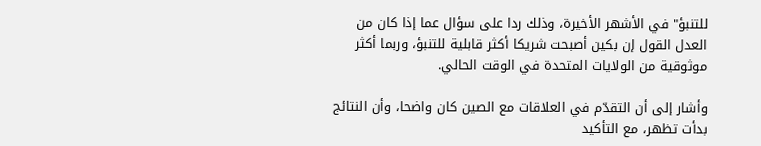للتنبؤ" في الأشهر الأخيرة، وذلك ردا على سؤال عما إذا كان من العدل القول إن بكين أصبحت شريكا أكثر قابلية للتنبؤ، وربما أكثر موثوقية من الولايات المتحدة في الوقت الحالي.

وأشار إلى أن التقدّم في العلاقات مع الصين كان واضحا، وأن النتائج بدأت تظهر، مع التأكيد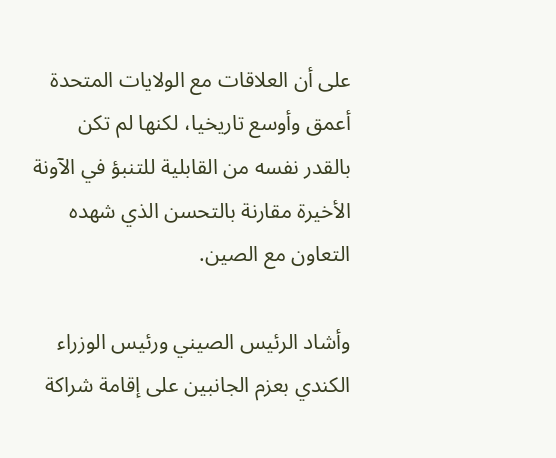على أن العلاقات مع الولايات المتحدة أعمق وأوسع تاريخيا، لكنها لم تكن بالقدر نفسه من القابلية للتنبؤ في الآونة الأخيرة مقارنة بالتحسن الذي شهده التعاون مع الصين.

وأشاد الرئيس الصيني ورئيس الوزراء الكندي بعزم الجانبين على إقامة شراكة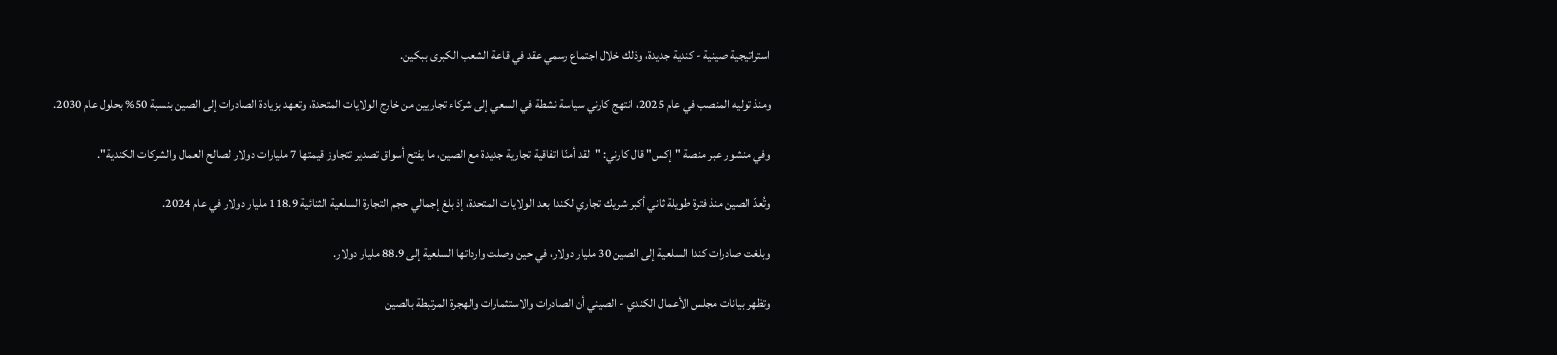استراتيجية صينية - كندية جديدة، وذلك خلال اجتماع رسمي عقد في قاعة الشعب الكبرى ببكين.

ومنذ توليه المنصب في عام 2025، انتهج كارني سياسة نشطة في السعي إلى شركاء تجاريين من خارج الولايات المتحدة، وتعهد بزيادة الصادرات إلى الصين بنسبة 50% بحلول عام 2030.

وفي منشور عبر منصة "إكس" قال كارني: "لقد أمنّا اتفاقية تجارية جديدة مع الصين، ما يفتح أسواق تصدير تتجاوز قيمتها 7 مليارات دولار لصالح العمال والشركات الكندية".

وتُعدّ الصين منذ فترة طويلة ثاني أكبر شريك تجاري لكندا بعد الولايات المتحدة، إذ بلغ إجمالي حجم التجارة السلعية الثنائية 118.9 مليار دولار في عام 2024.

وبلغت صادرات كندا السلعية إلى الصين 30 مليار دولار، في حين وصلت وارداتها السلعية إلى 88.9 مليار دولار.

وتظهر بيانات مجلس الأعمال الكندي - الصيني أن الصادرات والاستثمارات والهجرة المرتبطة بالصين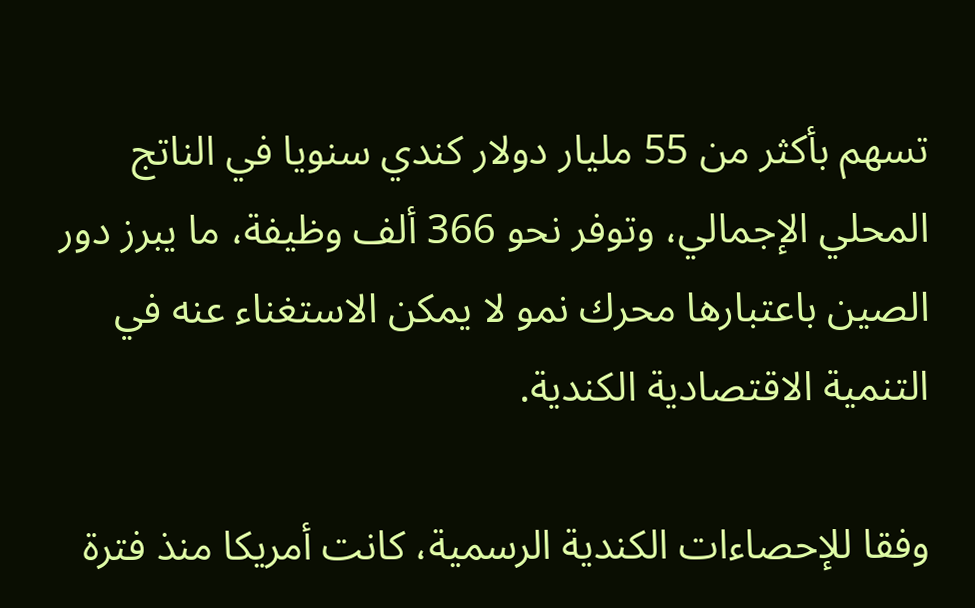تسهم بأكثر من 55 مليار دولار كندي سنويا في الناتج المحلي الإجمالي، وتوفر نحو 366 ألف وظيفة، ما يبرز دور الصين باعتبارها محرك نمو لا يمكن الاستغناء عنه في التنمية الاقتصادية الكندية.

وفقا للإحصاءات الكندية الرسمية، كانت أمريكا منذ فترة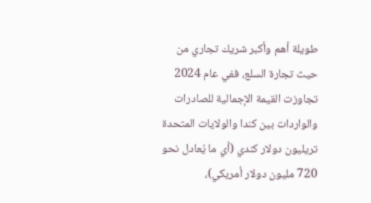طويلة أهم وأكبر شريك تجاري من حيث تجارة السلع، ففي عام 2024 تجاوزت القيمة الإجمالية للصادرات والواردات بين كندا والولايات المتحدة تريليون دولار كندي (أي ما يُعادل نحو 720 مليون دولار أمريكي)،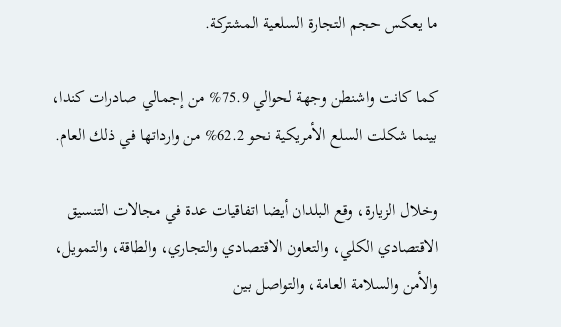ما يعكس حجم التجارة السلعية المشتركة.

كما كانت واشنطن وجهة لحوالي 75.9% من إجمالي صادرات كندا، بينما شكلت السلع الأمريكية نحو 62.2% من وارداتها في ذلك العام.

وخلال الزيارة، وقع البلدان أيضا اتفاقيات عدة في مجالات التنسيق الاقتصادي الكلي، والتعاون الاقتصادي والتجاري، والطاقة، والتمويل، والأمن والسلامة العامة، والتواصل بين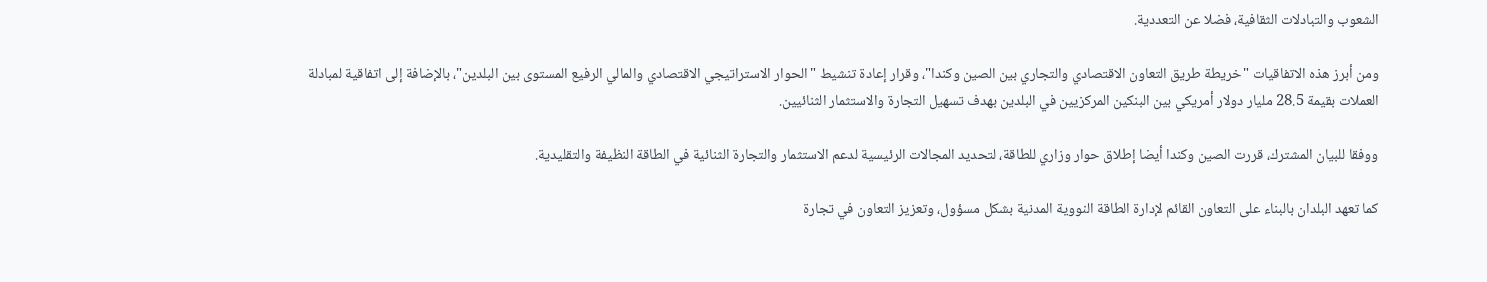الشعوب والتبادلات الثقافية، فضلا عن التعددية.

ومن أبرز هذه الاتفاقيات "خريطة طريق التعاون الاقتصادي والتجاري بين الصين وكندا"، وقرار إعادة تنشيط "الحوار الاستراتيجي الاقتصادي والمالي الرفيع المستوى بين البلدين"، بالإضافة إلى اتفاقية لمبادلة العملات بقيمة 28.5 مليار دولار أمريكي بين البنكين المركزيين في البلدين بهدف تسهيل التجارة والاستثمار الثنائيين.

ووفقا للبيان المشترك، قررت الصين وكندا أيضا إطلاق حوار وزاري للطاقة، لتحديد المجالات الرئيسية لدعم الاستثمار والتجارة الثنائية في الطاقة النظيفة والتقليدية.

كما تعهد البلدان بالبناء على التعاون القائم لإدارة الطاقة النووية المدنية بشكل مسؤول، وتعزيز التعاون في تجارة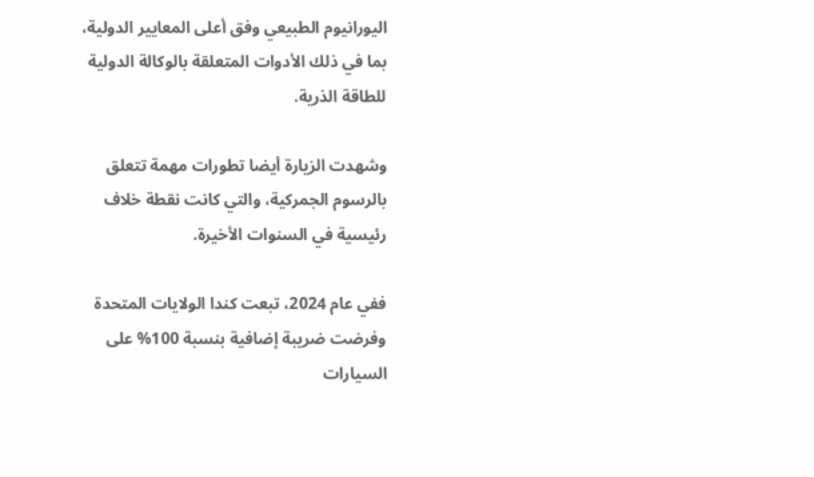اليورانيوم الطبيعي وفق أعلى المعايير الدولية، بما في ذلك الأدوات المتعلقة بالوكالة الدولية للطاقة الذرية.

وشهدت الزيارة أيضا تطورات مهمة تتعلق بالرسوم الجمركية، والتي كانت نقطة خلاف رئيسية في السنوات الأخيرة.

ففي عام 2024، تبعت كندا الولايات المتحدة وفرضت ضريبة إضافية بنسبة 100% على السيارات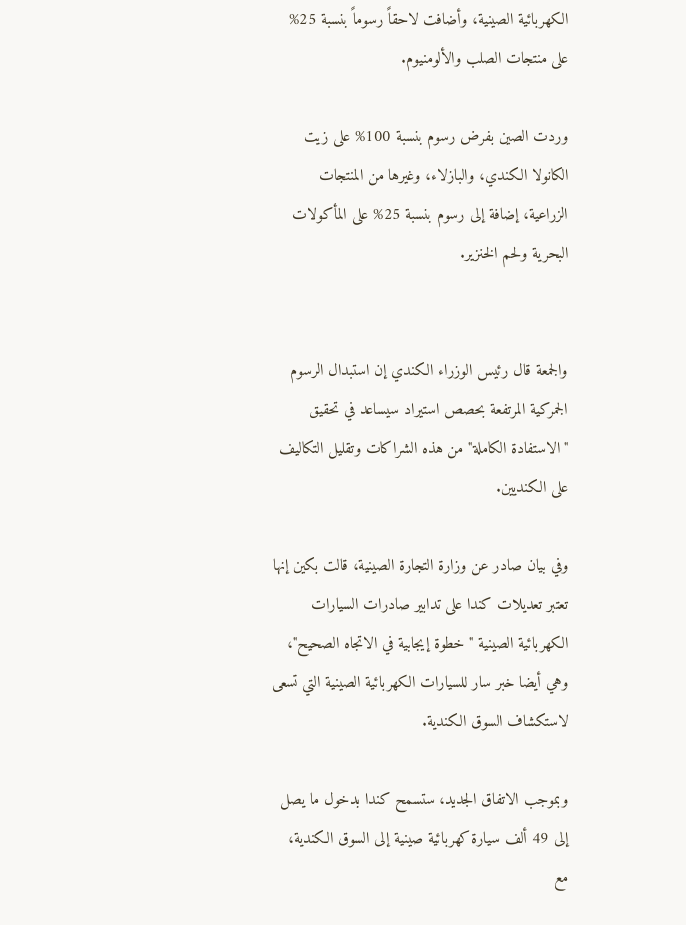الكهربائية الصينية، وأضافت لاحقاً رسوماً بنسبة 25% على منتجات الصلب والألومنيوم.

وردت الصين بفرض رسوم بنسبة 100% على زيت الكانولا الكندي، والبازلاء، وغيرها من المنتجات الزراعية، إضافة إلى رسوم بنسبة 25% على المأكولات البحرية ولحم الخنزير.


والجمعة قال رئيس الوزراء الكندي إن استبدال الرسوم الجمركية المرتفعة بحصص استيراد سيساعد في تحقيق "الاستفادة الكاملة" من هذه الشراكات وتقليل التكاليف على الكنديين.

وفي بيان صادر عن وزارة التجارة الصينية، قالت بكين إنها تعتبر تعديلات كندا على تدابير صادرات السيارات الكهربائية الصينية "خطوة إيجابية في الاتجاه الصحيح"، وهي أيضا خبر سار للسيارات الكهربائية الصينية التي تسعى لاستكشاف السوق الكندية.

وبموجب الاتفاق الجديد، ستسمح كندا بدخول ما يصل إلى 49 ألف سيارة كهربائية صينية إلى السوق الكندية، مع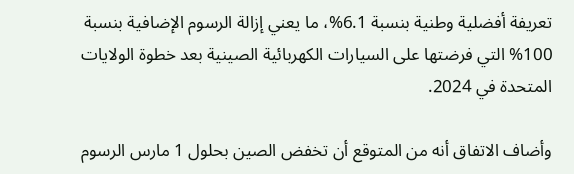تعريفة أفضلية وطنية بنسبة 6.1%، ما يعني إزالة الرسوم الإضافية بنسبة 100% التي فرضتها على السيارات الكهربائية الصينية بعد خطوة الولايات المتحدة في 2024.

وأضاف الاتفاق أنه من المتوقع أن تخفض الصين بحلول 1 مارس الرسوم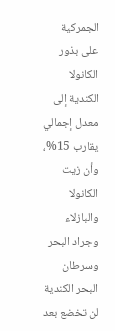الجمركية على بذور الكانولا الكندية إلى معدل إجمالي يقارب 15%، وأن زيت الكانولا والبازلاء وجراد البحر وسرطان البحر الكندية لن تخضع بعد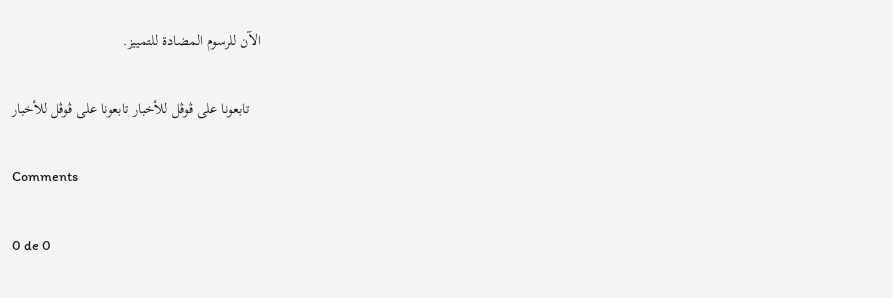الآن للرسوم المضادة للتمييز.

   تابعونا على ڤوڤل للأخبار تابعونا على ڤوڤل للأخبار

Comments

0 de 0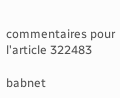commentaires pour l'article 322483

babnet